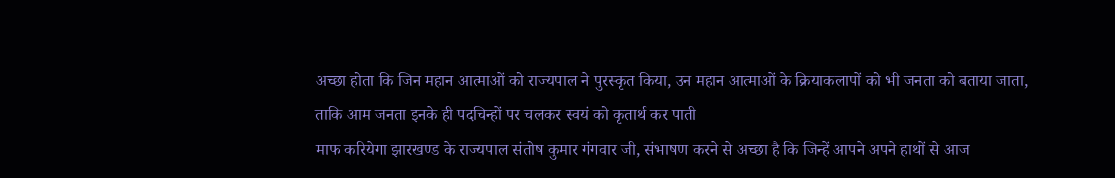अच्छा होता कि जिन महान आत्माओं को राज्यपाल ने पुरस्कृत किया, उन महान आत्माओं के क्रियाकलापों को भी जनता को बताया जाता, ताकि आम जनता इनके ही पदचिन्हों पर चलकर स्वयं को कृतार्थ कर पाती
माफ करियेगा झारखण्ड के राज्यपाल संतोष कुमार गंगवार जी, संभाषण करने से अच्छा है कि जिन्हें आपने अपने हाथों से आज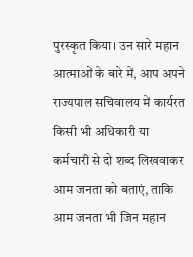पुरस्कृत किया। उन सारे महान आत्माओं के बारे में, आप अपने राज्यपाल सचिवालय में कार्यरत किसी भी अधिकारी या कर्मचारी से दो शब्द लिखवाकर आम जनता को बताएं, ताकि आम जनता भी जिन महान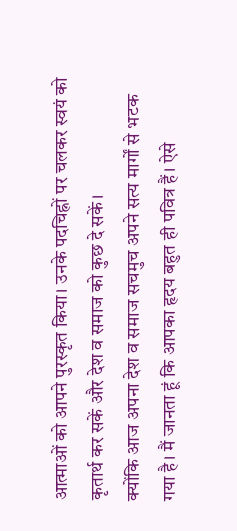आत्माओं को आपने पुरस्कृत किया। उनके पदचिह्नों पर चलकर स्वयं को कृतार्थ कर सकें और देश व समाज को कुछ दे सकें।
क्योंकि आज अपना देश व समाज सचमुच अपने सत्य मार्गों से भटक गया है। मैं जानता हूं कि आपका हृदय बहुत ही पवित्र हैं। ऐसे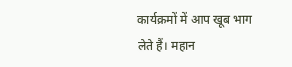कार्यक्रमों में आप खूब भाग लेते हैं। महान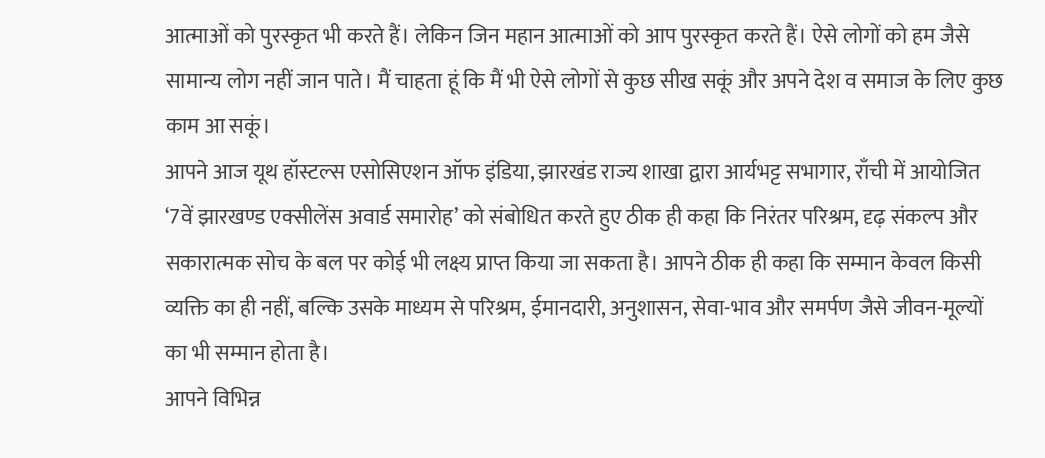आत्माओं को पुरस्कृत भी करते हैं। लेकिन जिन महान आत्माओं को आप पुरस्कृत करते हैं। ऐसे लोगों को हम जैसे सामान्य लोग नहीं जान पाते। मैं चाहता हूं कि मैं भी ऐसे लोगों से कुछ सीख सकूं और अपने देश व समाज के लिए कुछ काम आ सकूं।
आपने आज यूथ हॉस्टल्स एसोसिएशन ऑफ इंडिया, झारखंड राज्य शाखा द्वारा आर्यभट्ट सभागार, राँची में आयोजित ‘7वें झारखण्ड एक्सीलेंस अवार्ड समारोह’ को संबोधित करते हुए ठीक ही कहा कि निरंतर परिश्रम, दृढ़ संकल्प और सकारात्मक सोच के बल पर कोई भी लक्ष्य प्राप्त किया जा सकता है। आपने ठीक ही कहा कि सम्मान केवल किसी व्यक्ति का ही नहीं, बल्कि उसके माध्यम से परिश्रम, ईमानदारी, अनुशासन, सेवा-भाव और समर्पण जैसे जीवन-मूल्यों का भी सम्मान होता है।
आपने विभिन्न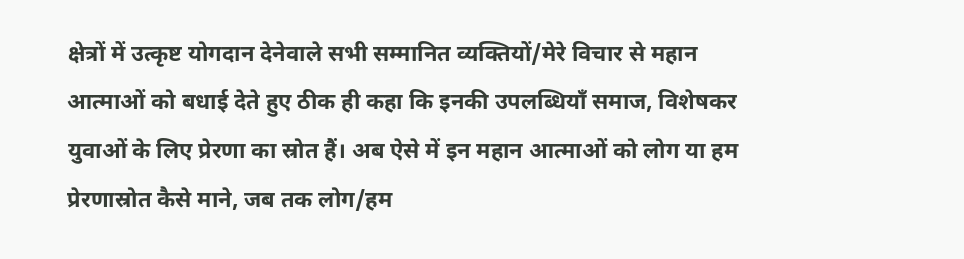क्षेत्रों में उत्कृष्ट योगदान देनेवाले सभी सम्मानित व्यक्तियों/मेरे विचार से महान आत्माओं को बधाई देते हुए ठीक ही कहा कि इनकी उपलब्धियाँ समाज, विशेषकर युवाओं के लिए प्रेरणा का स्रोत हैं। अब ऐसे में इन महान आत्माओं को लोग या हम प्रेरणास्रोत कैसे माने, जब तक लोग/हम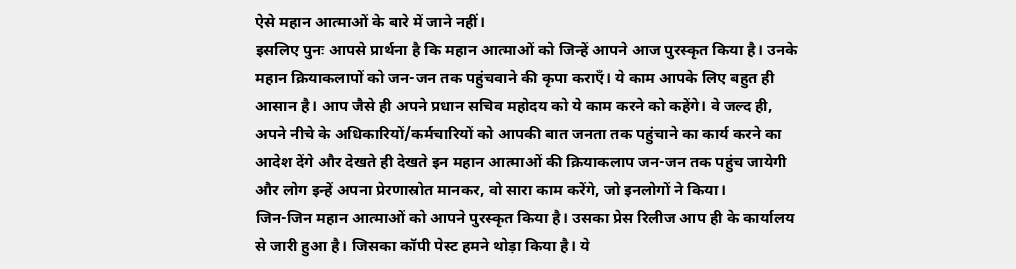ऐसे महान आत्माओं के बारे में जाने नहीं।
इसलिए पुनः आपसे प्रार्थना है कि महान आत्माओं को जिन्हें आपने आज पुरस्कृत किया है। उनके महान क्रियाकलापों को जन-जन तक पहुंचवाने की कृपा कराएँ। ये काम आपके लिए बहुत ही आसान है। आप जैसे ही अपने प्रधान सचिव महोदय को ये काम करने को कहेंगे। वे जल्द ही, अपने नीचे के अधिकारियों/कर्मचारियों को आपकी बात जनता तक पहुंचाने का कार्य करने का आदेश देंगे और देखते ही देखते इन महान आत्माओं की क्रियाकलाप जन-जन तक पहुंच जायेगी और लोग इन्हें अपना प्रेरणास्रोत मानकर, वो सारा काम करेंगे, जो इनलोगों ने किया।
जिन-जिन महान आत्माओं को आपने पुरस्कृत किया है। उसका प्रेस रिलीज आप ही के कार्यालय से जारी हुआ है। जिसका कॉपी पेस्ट हमने थोड़ा किया है। ये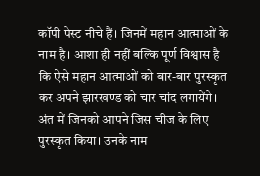कॉपी पेस्ट नीचे हैं। जिनमें महान आत्माओं के नाम है। आशा ही नहीं बल्कि पूर्ण विश्वास है कि ऐसे महान आत्माओं को बार-बार पुरस्कृत कर अपने झारखण्ड को चार चांद लगायेंगे। अंत में जिनको आपने जिस चीज के लिए पुरस्कृत किया। उनके नाम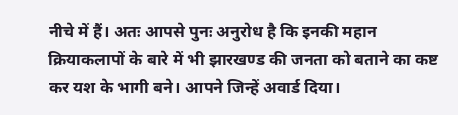नीचे में हैं। अतः आपसे पुनः अनुरोध है कि इनकी महान क्रियाकलापों के बारे में भी झारखण्ड की जनता को बताने का कष्ट कर यश के भागी बने। आपने जिन्हें अवार्ड दिया।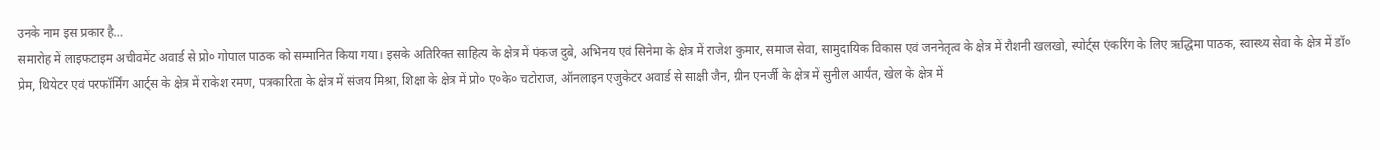उनके नाम इस प्रकार है…
समारोह में लाइफटाइम अचीवमेंट अवार्ड से प्रो० गोपाल पाठक को सम्मानित किया गया। इसके अतिरिक्त साहित्य के क्षेत्र में पंकज दुबे, अभिनय एवं सिनेमा के क्षेत्र में राजेश कुमार, समाज सेवा, सामुदायिक विकास एवं जननेतृत्व के क्षेत्र में रौशनी खलखो, स्पोर्ट्स एंकरिंग के लिए ऋद्धिमा पाठक, स्वास्थ्य सेवा के क्षेत्र में डॉ० प्रेम, थियेटर एवं परफॉर्मिंग आर्ट्स के क्षेत्र में राकेश रमण, पत्रकारिता के क्षेत्र में संजय मिश्रा, शिक्षा के क्षेत्र में प्रो० ए०के० चटोराज, ऑनलाइन एजुकेटर अवार्ड से साक्षी जैन, ग्रीन एनर्जी के क्षेत्र में सुनील आर्यंत, खेल के क्षेत्र में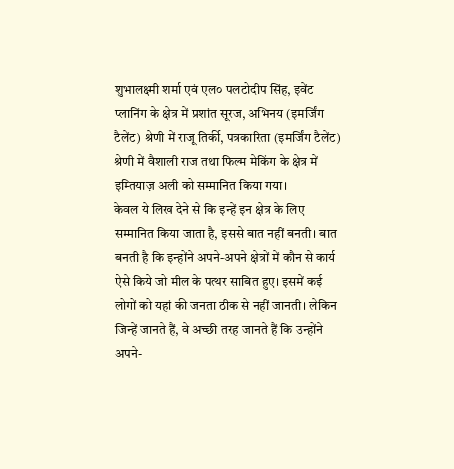शुभालक्ष्मी शर्मा एवं एल० पलटोदीप सिंह, इवेंट प्लानिंग के क्षेत्र में प्रशांत सूरज, अभिनय (इमर्जिंग टैलेंट) श्रेणी में राजू तिर्की, पत्रकारिता (इमर्जिंग टैलेंट) श्रेणी में वैशाली राज तथा फिल्म मेकिंग के क्षेत्र में इम्तियाज़ अली को सम्मानित किया गया।
केवल ये लिख देने से कि इन्हें इन क्षेत्र के लिए सम्मानित किया जाता है, इससे बात नहीं बनती। बात बनती है कि इन्होंने अपने-अपने क्षेत्रों में कौन से कार्य ऐसे किये जो मील के पत्थर साबित हुए। इसमें कई लोगों को यहां की जनता ठीक से नहीं जानती। लेकिन जिन्हें जानते हैं, वे अच्छी तरह जानते हैं कि उन्होंने अपने-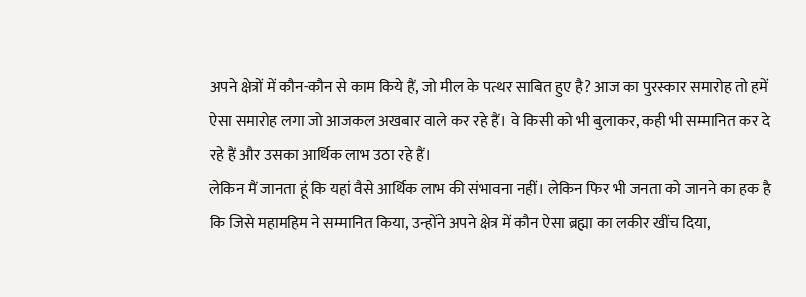अपने क्षेत्रों में कौन-कौन से काम किये हैं, जो मील के पत्थर साबित हुए है? आज का पुरस्कार समारोह तो हमें ऐसा समारोह लगा जो आजकल अखबार वाले कर रहे हैं। वे किसी को भी बुलाकर, कही भी सम्मानित कर दे रहे हैं और उसका आर्थिक लाभ उठा रहे हैं।
लेकिन मैं जानता हूं कि यहां वैसे आर्थिक लाभ की संभावना नहीं। लेकिन फिर भी जनता को जानने का हक है कि जिसे महामहिम ने सम्मानित किया, उन्होंने अपने क्षेत्र में कौन ऐसा ब्रह्मा का लकीर खींच दिया,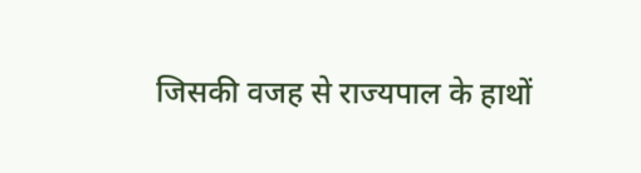जिसकी वजह से राज्यपाल के हाथों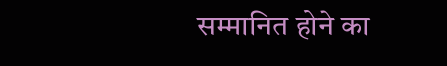सम्मानित होने का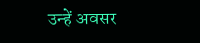उन्हें अवसर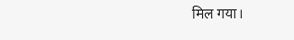मिल गया।